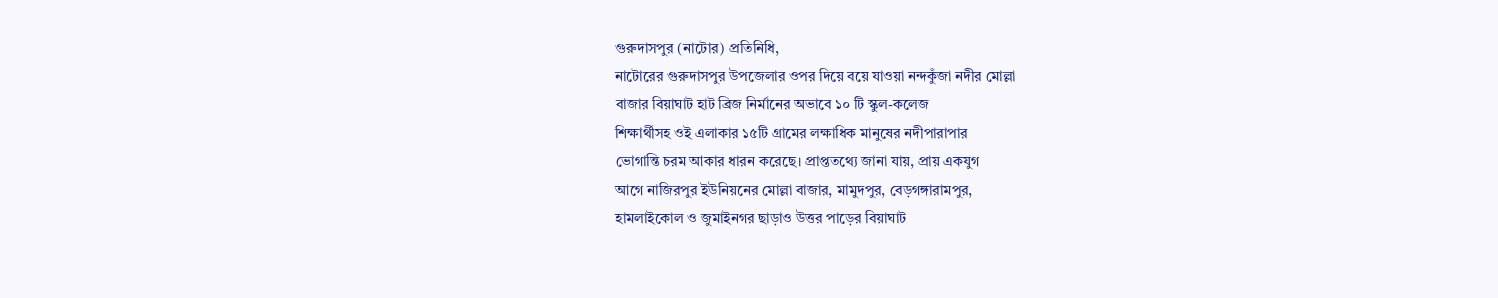গুরুদাসপুর (নাটোর) প্রতিনিধি,
নাটোরের গুরুদাসপুর উপজেলার ওপর দিয়ে বয়ে যাওয়া নন্দকুঁজা নদীর মোল্লা
বাজার বিয়াঘাট হাট ব্রিজ নির্মানের অভাবে ১০ টি স্কুল-কলেজ
শিক্ষার্থীসহ ওই এলাকার ১৫টি গ্রামের লক্ষাধিক মানুষের নদীপারাপার
ভোগান্তি চরম আকার ধারন করেছে। প্রাপ্ততথ্যে জানা যায়, প্রায় একযুগ
আগে নাজিরপুর ইউনিয়নের মোল্লা বাজার, মামুদপুর, বেড়গঙ্গারামপুর,
হামলাইকোল ও জুমাইনগর ছাড়াও উত্তর পাড়ের বিয়াঘাট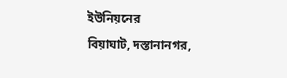ইউনিয়নের
বিয়াঘাট, দস্তানানগর,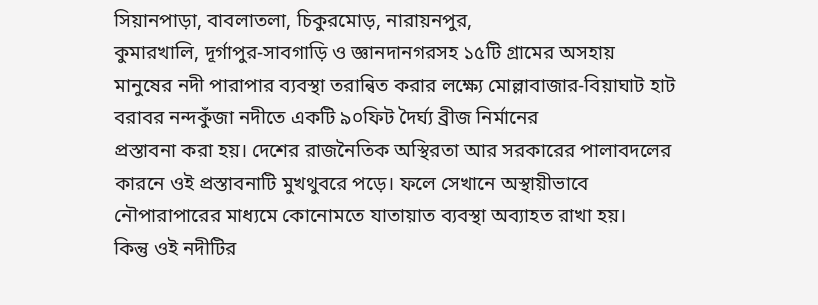সিয়ানপাড়া, বাবলাতলা, চিকুরমোড়, নারায়নপুর,
কুমারখালি, দূর্গাপুর-সাবগাড়ি ও জ্ঞানদানগরসহ ১৫টি গ্রামের অসহায়
মানুষের নদী পারাপার ব্যবস্থা তরান্বিত করার লক্ষ্যে মোল্লাবাজার-বিয়াঘাট হাট
বরাবর নন্দকুঁজা নদীতে একটি ৯০ফিট দৈর্ঘ্য ব্রীজ নির্মানের
প্রস্তাবনা করা হয়। দেশের রাজনৈতিক অস্থিরতা আর সরকারের পালাবদলের
কারনে ওই প্রস্তাবনাটি মুখথুবরে পড়ে। ফলে সেখানে অস্থায়ীভাবে
নৌপারাপারের মাধ্যমে কোনোমতে যাতায়াত ব্যবস্থা অব্যাহত রাখা হয়।
কিন্তু ওই নদীটির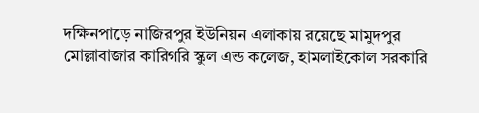দক্ষিনপাড়ে নাজিরপুর ইউনিয়ন এলাকায় রয়েছে মামুদপুর
মোল্লাবাজার কারিগরি স্কুল এন্ড কলেজ, হামলাইকোল সরকারি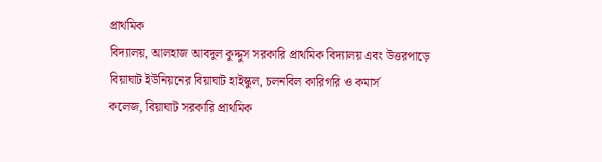প্রাথমিক
বিদ্যালয়, আলহাজ আবদুল কুদ্দুস সরকারি প্রাথমিক বিদ্যালয় এবং উত্তরপাড়ে
বিয়াঘাট ইউনিয়নের বিয়াঘাট হাইস্কুল, চলনবিল কারিগরি ও কমার্স
কলেজ, বিয়াঘাট সরকারি প্রাথমিক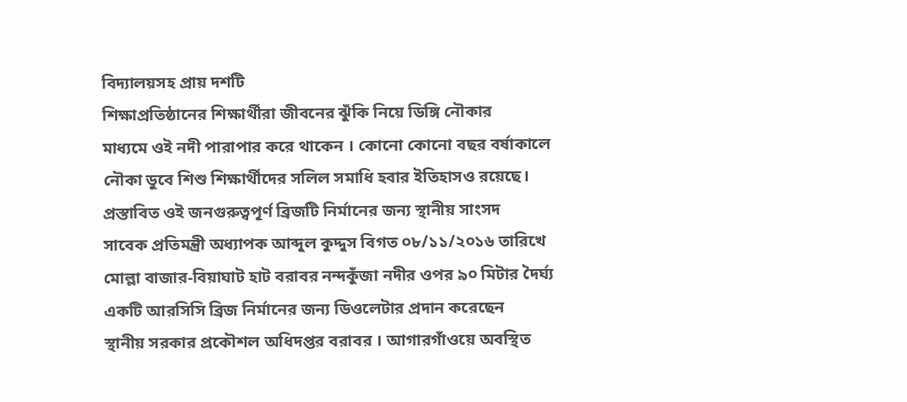বিদ্যালয়সহ প্রায় দশটি
শিক্ষাপ্রতিষ্ঠানের শিক্ষার্থীরা জীবনের ঝুঁকি নিয়ে ডিঙ্গি নৌকার
মাধ্যমে ওই নদী পারাপার করে থাকেন । কোনো কোনো বছর বর্ষাকালে
নৌকা ডুবে শিশু শিক্ষার্থীদের সলিল সমাধি হবার ইতিহাসও রয়েছে।
প্রস্তাবিত ওই জনগুরুত্বপূর্ণ ব্রিজটি নির্মানের জন্য স্থানীয় সাংসদ
সাবেক প্রতিমন্ত্রী অধ্যাপক আব্দুল কুদ্দুস বিগত ০৮/১১/২০১৬ তারিখে
মোল্লা বাজার-বিয়াঘাট হাট বরাবর নন্দকুঁজা নদীর ওপর ৯০ মিটার দৈর্ঘ্য
একটি আরসিসি ব্রিজ নির্মানের জন্য ডিওলেটার প্রদান করেছেন
স্থানীয় সরকার প্রকৌশল অধিদপ্তর বরাবর । আগারগাঁওয়ে অবস্থিত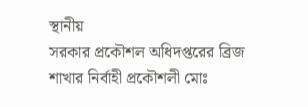স্থানীয়
সরকার প্রকৌশল অধিদপ্তরের ব্রিজ শাখার নির্বাহী প্রকৌশলী মোঃ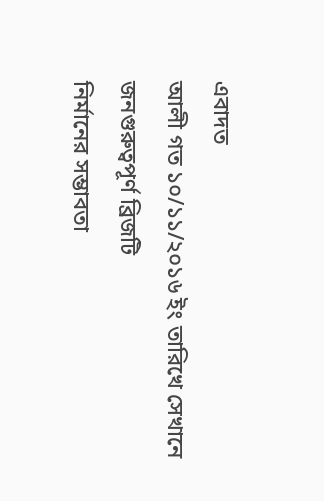এবাদত
আলী গত ১০/১১/২০১৬ ইং তারিখে সেখানে জনগুরুত্বপূর্ণ ব্রিজটি
নির্মানের সম্ভাবতা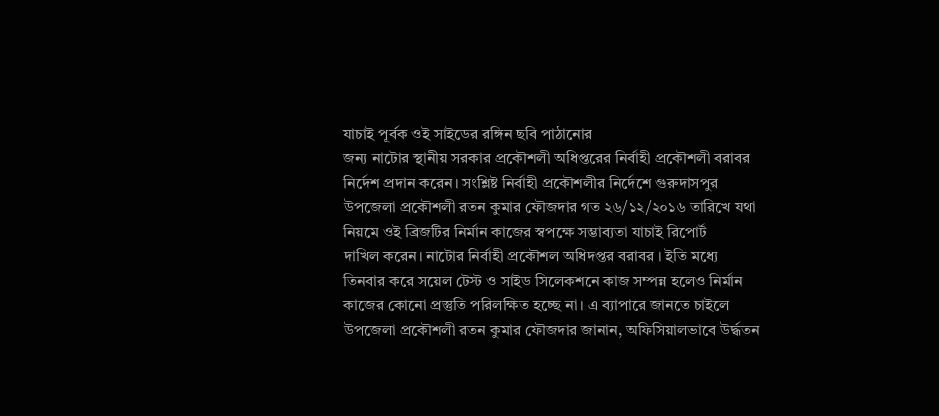যাচাই পূর্বক ওই সাইডের রঙ্গিন ছবি পাঠানোর
জন্য নাটোর স্থানীয় সরকার প্রকৌশলী অধিপ্তরের নির্বাহী প্রকৌশলী বরাবর
নির্দেশ প্রদান করেন। সংশ্লিষ্ট নির্বাহী প্রকৌশলীর নির্দেশে গুরুদাসপুর
উপজেলা প্রকৌশলী রতন কুমার ফৌজদার গত ২৬/১২/২০১৬ তারিখে যথা
নিয়মে ওই ব্রিজটির নির্মান কাজের স্বপক্ষে সম্ভাব্যতা যাচাই রিপোর্ট
দাখিল করেন। নাটোর নির্বাহী প্রকৌশল অধিদপ্তর বরাবর । ইতি মধ্যে
তিনবার করে সয়েল টেস্ট ও সাইড সিলেকশনে কাজ সম্পন্ন হলেও নির্মান
কাজের কোনো প্রস্তুতি পরিলক্ষিত হচ্ছে না। এ ব্যাপারে জানতে চাইলে
উপজেলা প্রকৌশলী রতন কুমার ফৌজদার জানান, অফিসিয়ালভাবে উর্দ্ধতন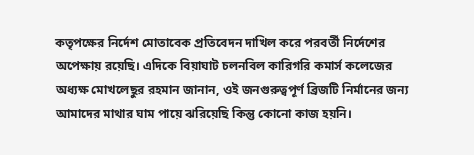কতৃপক্ষের নির্দেশ মোতাবেক প্রতিবেদন দাখিল করে পরবর্তী নির্দেশের
অপেক্ষায় রয়েছি। এদিকে বিয়াঘাট চলনবিল কারিগরি কমার্স কলেজের
অধ্যক্ষ মোখলেছুর রহমান জানান, ওই জনগুরুত্বপূর্ণ ব্রিজটি নির্মানের জন্য
আমাদের মাথার ঘাম পায়ে ঝরিয়েছি কিন্তু কোনো কাজ হয়নি।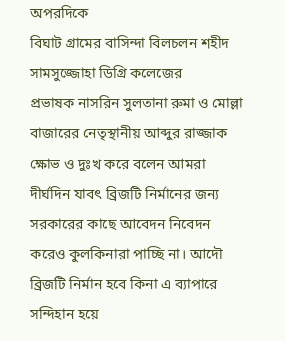অপরদিকে
বিঘাট গ্রামের বাসিন্দা বিলচলন শহীদ সামসুজ্জোহা ডিগ্রি কলেজের
প্রভাষক নাসরিন সুলতানা রুমা ও মোল্লা বাজারের নেতৃস্থানীয় আব্দুর রাজ্জাক
ক্ষোভ ও দুঃখ করে বলেন আমরা দীর্ঘদিন যাবৎ ব্রিজটি নির্মানের জন্য
সরকারের কাছে আবেদন নিবেদন করেও কুলকিনারা পাচ্ছি না। আদৌ
ব্রিজটি নির্মান হবে কিনা এ ব্যাপারে সন্দিহান হয়ে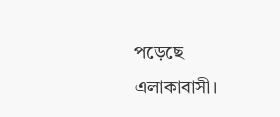পড়েছে
এলাকাবাসী।